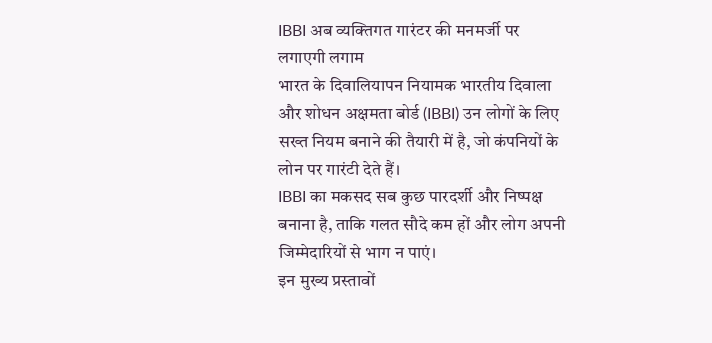IBBI अब व्यक्तिगत गारंटर की मनमर्जी पर लगाएगी लगाम
भारत के दिवालियापन नियामक भारतीय दिवाला और शोधन अक्षमता बोर्ड (IBBI) उन लोगों के लिए सख्त नियम बनाने की तैयारी में है, जो कंपनियों के लोन पर गारंटी देते हैं।
IBBI का मकसद सब कुछ पारदर्शी और निष्पक्ष बनाना है, ताकि गलत सौदे कम हों और लोग अपनी जिम्मेदारियों से भाग न पाएं।
इन मुख्य प्रस्तावों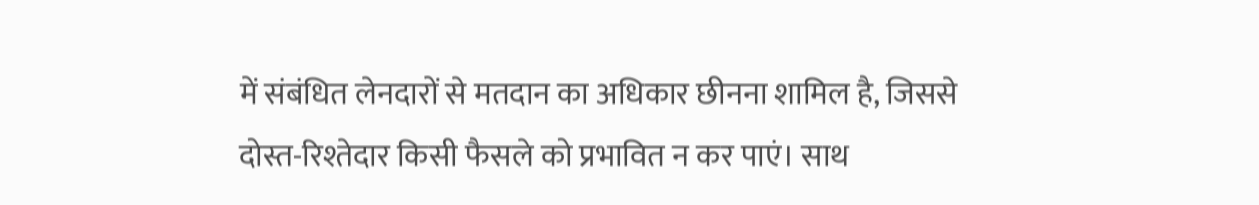में संबंधित लेनदारों से मतदान का अधिकार छीनना शामिल है, जिससे दोस्त-रिश्तेदार किसी फैसले को प्रभावित न कर पाएं। साथ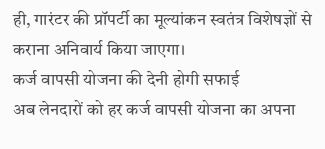ही, गारंटर की प्रॉपर्टी का मूल्यांकन स्वतंत्र विशेषज्ञों से कराना अनिवार्य किया जाएगा।
कर्ज वापसी योजना की देनी होगी सफाई
अब लेनदारों को हर कर्ज वापसी योजना का अपना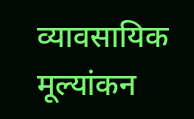व्यावसायिक मूल्यांकन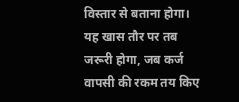विस्तार से बताना होगा। यह खास तौर पर तब जरूरी होगा, जब कर्ज वापसी की रकम तय किए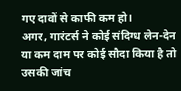गए दावों से काफी कम हो।
अगर, गारंटर्स ने कोई संदिग्ध लेन-देन या कम दाम पर कोई सौदा किया है तो उसकी जांच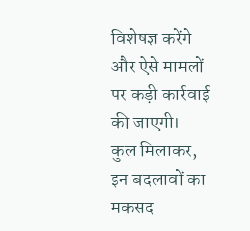विशेषज्ञ करेंगे और ऐसे मामलों पर कड़ी कार्रवाई की जाएगी।
कुल मिलाकर, इन बदलावों का मकसद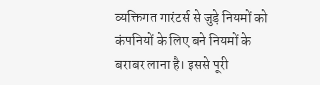व्यक्तिगत गारंटर्स से जुड़े नियमों को कंपनियों के लिए बने नियमों के बराबर लाना है। इससे पूरी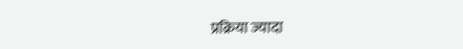प्रक्रिया ज्यादा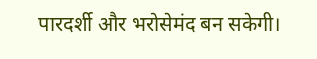पारदर्शी और भरोसेमंद बन सकेगी।